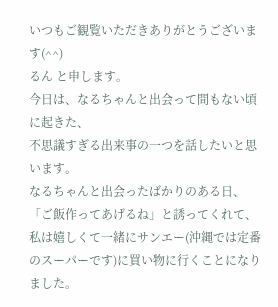いつもご観覧いただきありがとうございます(^^)
るん と申します。
今日は、なるちゃんと出会って間もない頃に起きた、
不思議すぎる出来事の一つを話したいと思います。
なるちゃんと出会ったばかりのある日、
「ご飯作ってあげるね」と誘ってくれて、私は嬉しくて一緒にサンエー(沖縄では定番のスーパーです)に買い物に行くことになりました。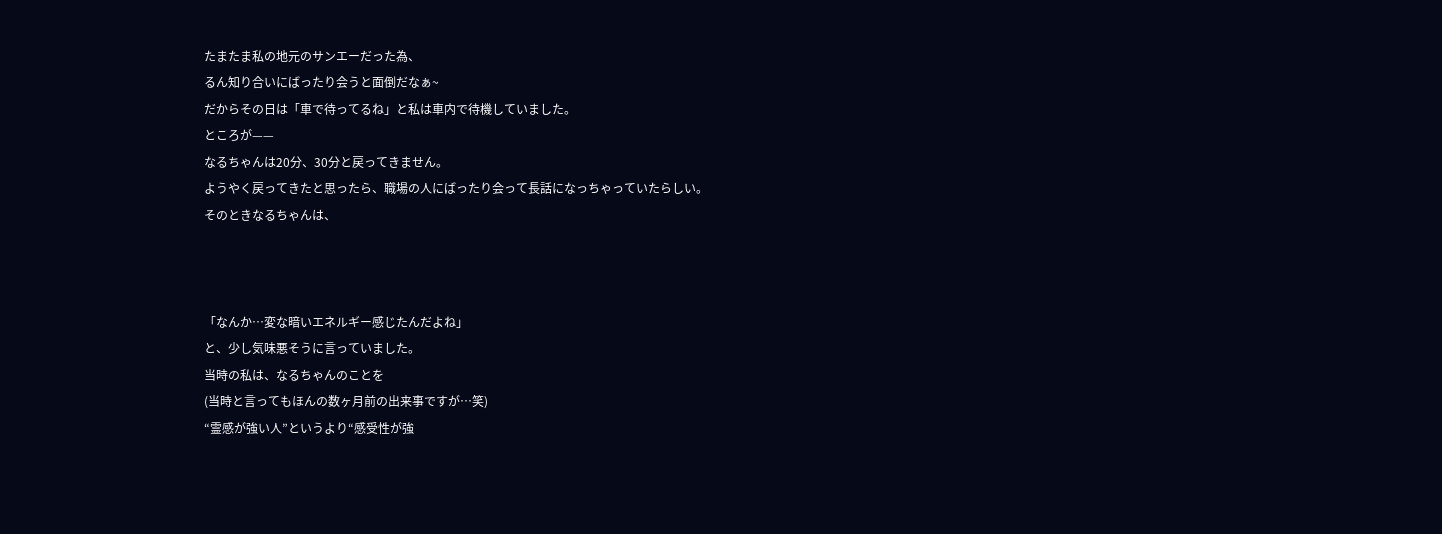たまたま私の地元のサンエーだった為、
るん知り合いにばったり会うと面倒だなぁ~
だからその日は「車で待ってるね」と私は車内で待機していました。
ところが——
なるちゃんは20分、30分と戻ってきません。
ようやく戻ってきたと思ったら、職場の人にばったり会って長話になっちゃっていたらしい。
そのときなるちゃんは、



「なんか…変な暗いエネルギー感じたんだよね」
と、少し気味悪そうに言っていました。
当時の私は、なるちゃんのことを
(当時と言ってもほんの数ヶ月前の出来事ですが…笑)
“霊感が強い人”というより“感受性が強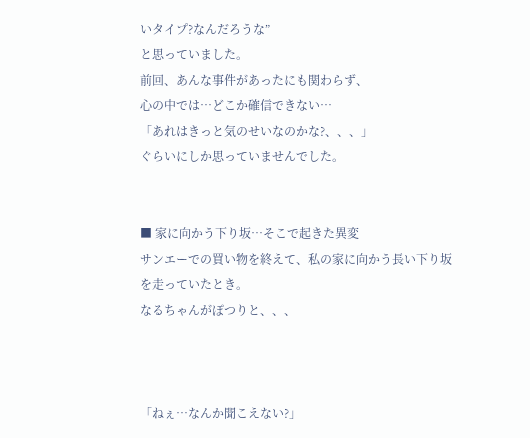いタイプ?なんだろうな”
と思っていました。
前回、あんな事件があったにも関わらず、
心の中では…どこか確信できない…
「あれはきっと気のせいなのかな?、、、」
ぐらいにしか思っていませんでした。


■ 家に向かう下り坂…そこで起きた異変
サンエーでの買い物を終えて、私の家に向かう長い下り坂を走っていたとき。
なるちゃんがぽつりと、、、



「ねぇ…なんか聞こえない?」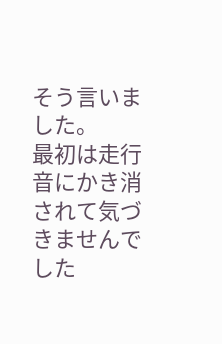そう言いました。
最初は走行音にかき消されて気づきませんでした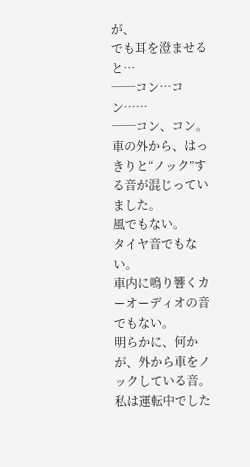が、
でも耳を澄ませると…
──コン…コン……
──コン、コン。
車の外から、はっきりと“ノック”する音が混じっていました。
風でもない。
タイヤ音でもない。
車内に鳴り響くカーオーディオの音でもない。
明らかに、何かが、外から車をノックしている音。
私は運転中でした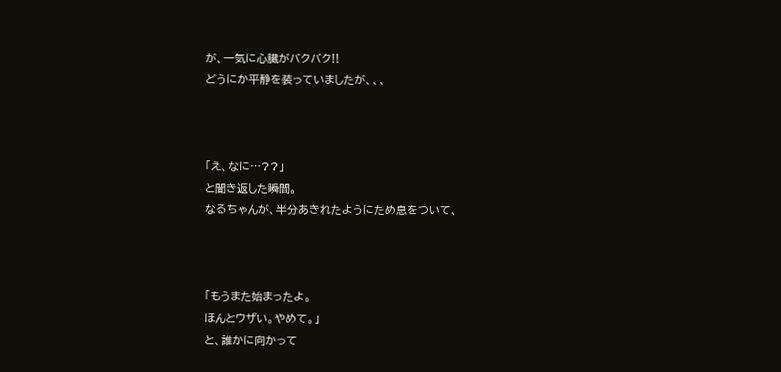が、一気に心臓がバクバク!!
どうにか平静を装っていましたが、、、



「え、なに…??」
と聞き返した瞬間。
なるちゃんが、半分あきれたようにため息をついて、



「もうまた始まったよ。
ほんとウザい。やめて。」
と、誰かに向かって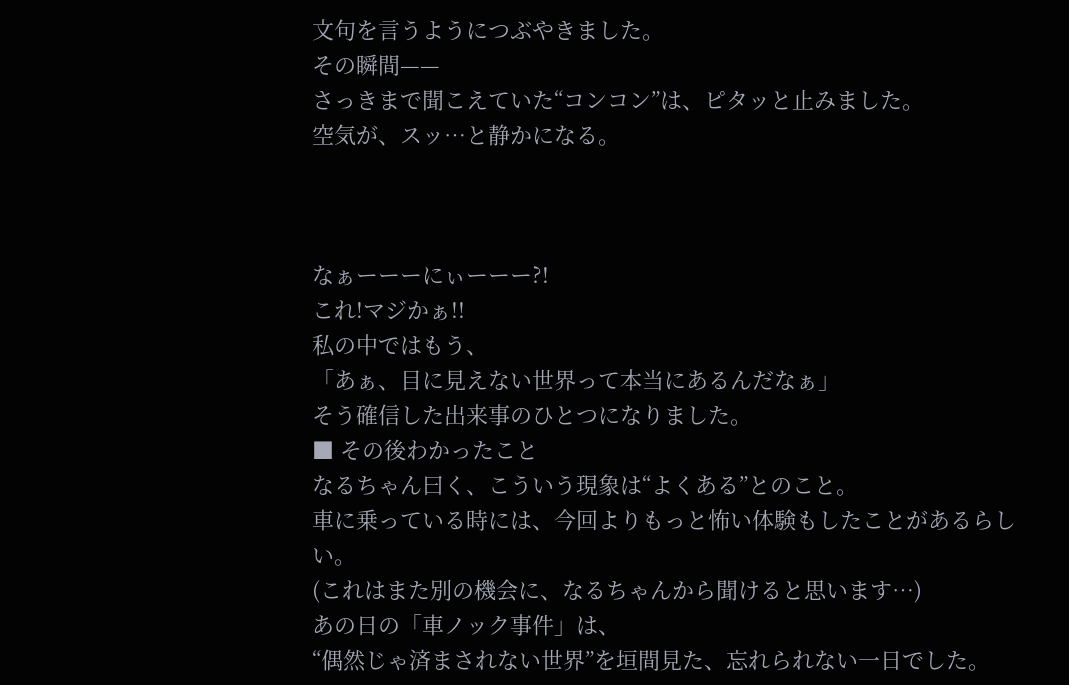文句を言うようにつぶやきました。
その瞬間——
さっきまで聞こえていた“コンコン”は、ピタッと止みました。
空気が、スッ…と静かになる。



なぁーーーにぃーーー?!
これ!マジかぁ!!
私の中ではもう、
「あぁ、目に見えない世界って本当にあるんだなぁ」
そう確信した出来事のひとつになりました。
■ その後わかったこと
なるちゃん曰く、こういう現象は“よくある”とのこと。
車に乗っている時には、今回よりもっと怖い体験もしたことがあるらしい。
(これはまた別の機会に、なるちゃんから聞けると思います…)
あの日の「車ノック事件」は、
“偶然じゃ済まされない世界”を垣間見た、忘れられない一日でした。